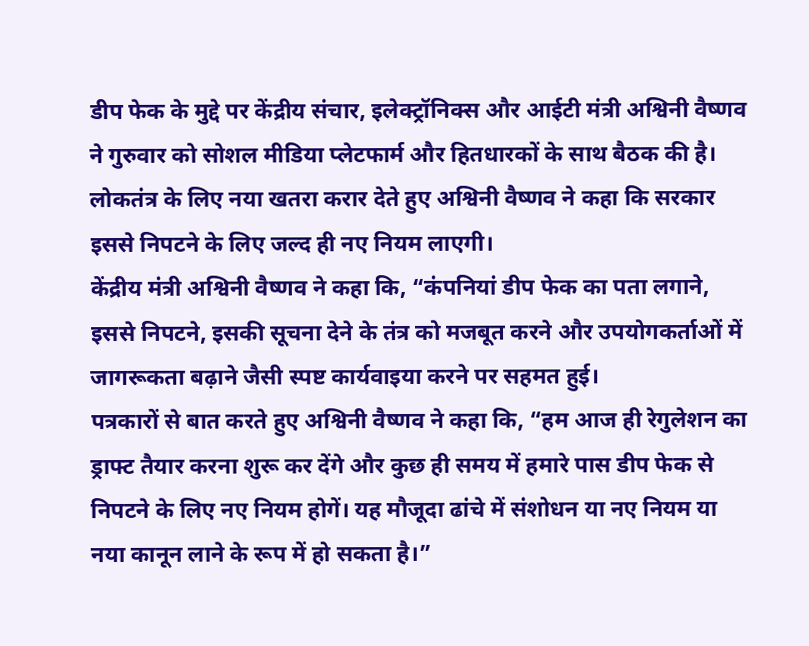डीप फेक के मुद्दे पर केंद्रीय संचार, इलेक्ट्रॉनिक्स और आईटी मंत्री अश्विनी वैष्णव ने गुरुवार को सोशल मीडिया प्लेटफार्म और हितधारकों के साथ बैठक की है। लोकतंत्र के लिए नया खतरा करार देते हुए अश्विनी वैष्णव ने कहा कि सरकार इससे निपटने के लिए जल्द ही नए नियम लाएगी।
केंद्रीय मंत्री अश्विनी वैष्णव ने कहा कि, “कंपनियां डीप फेक का पता लगाने, इससे निपटने, इसकी सूचना देने के तंत्र को मजबूत करने और उपयोगकर्ताओं में जागरूकता बढ़ाने जैसी स्पष्ट कार्यवाइया करने पर सहमत हुई।
पत्रकारों से बात करते हुए अश्विनी वैष्णव ने कहा कि, “हम आज ही रेगुलेशन का ड्राफ्ट तैयार करना शुरू कर देंगे और कुछ ही समय में हमारे पास डीप फेक से निपटने के लिए नए नियम होगें। यह मौजूदा ढांचे में संशोधन या नए नियम या नया कानून लाने के रूप में हो सकता है।”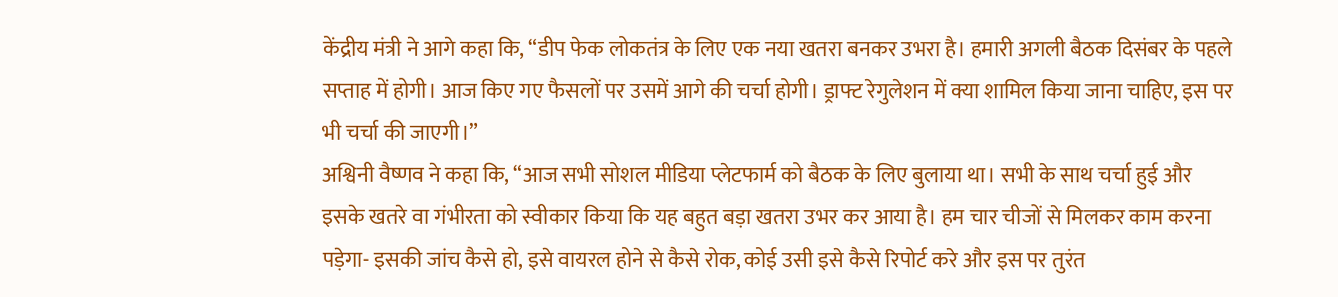केंद्रीय मंत्री ने आगे कहा कि, “डीप फेक लोकतंत्र के लिए एक नया खतरा बनकर उभरा है। हमारी अगली बैठक दिसंबर के पहले सप्ताह में होगी। आज किए गए फैसलों पर उसमें आगे की चर्चा होगी। ड्राफ्ट रेगुलेशन में क्या शामिल किया जाना चाहिए, इस पर भी चर्चा की जाएगी।”
अश्विनी वैष्णव ने कहा कि, “आज सभी सोशल मीडिया प्लेटफार्म को बैठक के लिए बुलाया था। सभी के साथ चर्चा हुई और इसके खतरे वा गंभीरता को स्वीकार किया कि यह बहुत बड़ा खतरा उभर कर आया है। हम चार चीजों से मिलकर काम करना पड़ेगा- इसकी जांच कैसे हो, इसे वायरल होने से कैसे रोक, कोई उसी इसे कैसे रिपोर्ट करे और इस पर तुरंत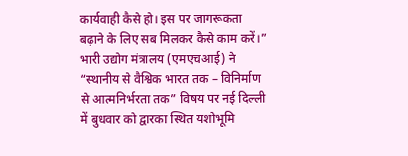कार्यवाही कैसे हो। इस पर जागरूकता बढ़ाने के लिए सब मिलकर कैसे काम करें।”
भारी उद्योग मंत्रालय (एमएचआई) ने “स्थानीय से वैश्विक भारत तक – विनिर्माण से आत्मनिर्भरता तक” विषय पर नई दिल्ली में बुधवार को द्वारका स्थित यशोभूमि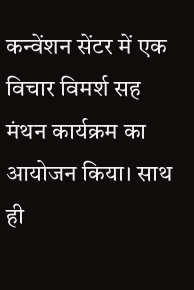कन्वेंशन सेंटर में एक विचार विमर्श सह मंथन कार्यक्रम का आयोजन किया। साथ ही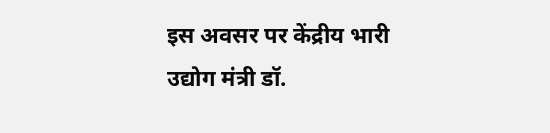इस अवसर पर केंद्रीय भारी उद्योग मंत्री डॉ.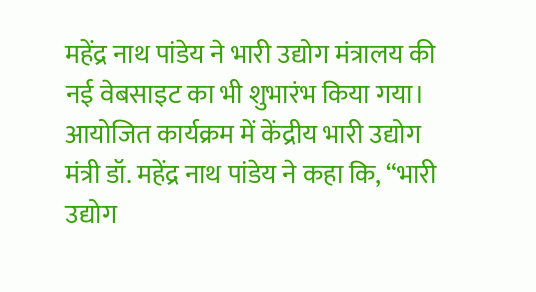महेंद्र नाथ पांडेय ने भारी उद्योग मंत्रालय की नई वेबसाइट का भी शुभारंभ किया गया।
आयोजित कार्यक्रम में केंद्रीय भारी उद्योग मंत्री डॉ. महेंद्र नाथ पांडेय ने कहा कि, “भारी उद्योग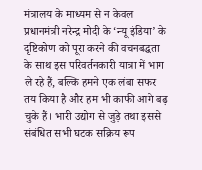मंत्रालय के माध्यम से न केवल प्रधानमंत्री नरेन्द्र मोदी के ‘न्यू इंडिया’ के दृष्टिकोण को पूरा करने की वचनबद्धता के साथ इस परिवर्तनकारी यात्रा में भाग ले रहे हैं, बल्कि हमने एक लंबा सफर तय किया है और हम भी काफी आगे बढ़ चुके हैं। भारी उद्योग से जुड़े तथा इससे संबंधित सभी घटक सक्रिय रूप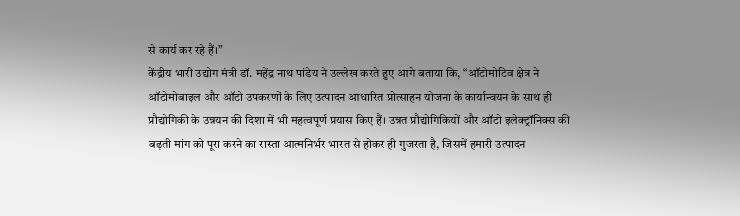से कार्य कर रहे हैं।”
केंद्रीय भारी उद्योग मंत्री डॉ. महेंद्र नाथ पांडेय ने उल्लेख करते हुए आगे बताया कि, “ऑटोमोटिव क्षेत्र ने ऑटोमोबाइल और ऑटो उपकरणों के लिए उत्पादन आधारित प्रोत्साहन योजना के कार्यान्वयन के साथ ही प्रौद्योगिकी के उन्नयन की दिशा में भी महत्वपूर्ण प्रयास किए हैं। उन्नत प्रौद्योगिकियों और ऑटो इलेक्ट्रॉनिक्स की बढ़ती मांग को पूरा करने का रास्ता आत्मनिर्भर भारत से होकर ही गुजरता है, जिसमें हमारी उत्पादन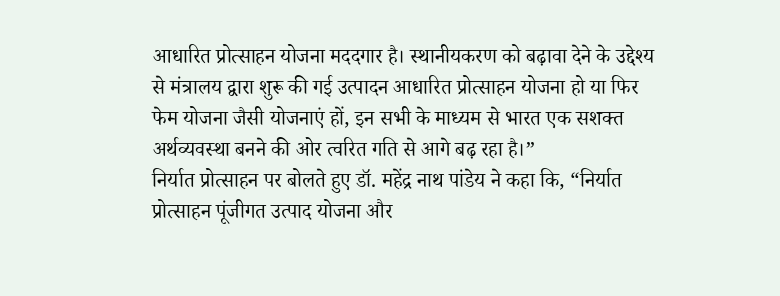आधारित प्रोत्साहन योजना मददगार है। स्थानीयकरण को बढ़ावा देने के उद्देश्य से मंत्रालय द्वारा शुरू की गई उत्पादन आधारित प्रोत्साहन योजना हो या फिर फेम योजना जैसी योजनाएं हों, इन सभी के माध्यम से भारत एक सशक्त अर्थव्यवस्था बनने की ओर त्वरित गति से आगे बढ़ रहा है।”
निर्यात प्रोत्साहन पर बोलते हुए डॉ. महेंद्र नाथ पांडेय ने कहा कि, “निर्यात प्रोत्साहन पूंजीगत उत्पाद योजना और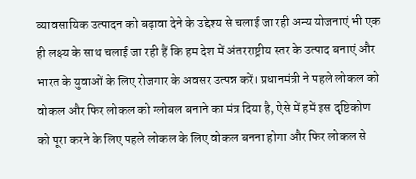व्यावसायिक उत्पादन को बढ़ावा देने के उद्देश्य से चलाई जा रही अन्य योजनाएं भी एक ही लक्ष्य के साथ चलाई जा रही हैं कि हम देश में अंतरराष्ट्रीय स्तर के उत्पाद बनाएं और भारत के युवाओं के लिए रोजगार के अवसर उत्पन्न करें। प्रधानमंत्री ने पहले लोकल को वोकल और फिर लोकल को ग्लोबल बनाने का मंत्र दिया है, ऐसे में हमें इस दृष्टिकोण को पूरा करने के लिए पहले लोकल के लिए वोकल बनना होगा और फिर लोकल से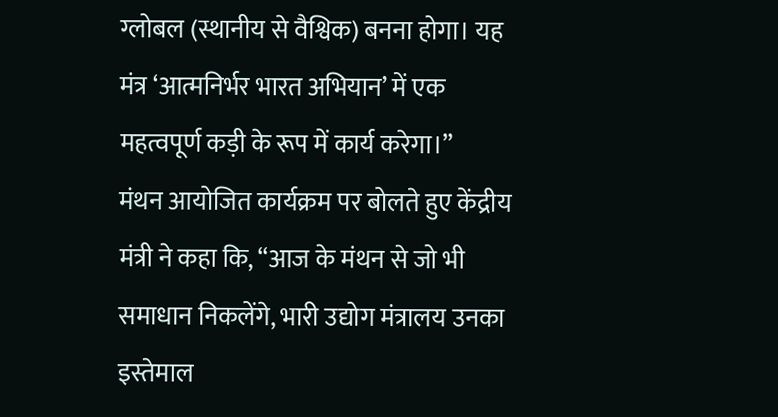ग्लोबल (स्थानीय से वैश्विक) बनना होगा। यह मंत्र ‘आत्मनिर्भर भारत अभियान’ में एक महत्वपूर्ण कड़ी के रूप में कार्य करेगा।”
मंथन आयोजित कार्यक्रम पर बोलते हुए केंद्रीय मंत्री ने कहा कि, “आज के मंथन से जो भी समाधान निकलेंगे, भारी उद्योग मंत्रालय उनका इस्तेमाल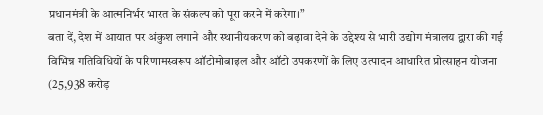प्रधानमंत्री के आत्मनिर्भर भारत के संकल्प को पूरा करने में करेगा।”
बता दें, देश में आयात पर अंकुश लगाने और स्थानीयकरण को बढ़ावा देने के उद्देश्य से भारी उद्योग मंत्रालय द्वारा की गई विभिन्न गतिविधियों के परिणामस्वरूप ऑटोमोबाइल और ऑटो उपकरणों के लिए उत्पादन आधारित प्रोत्साहन योजना (25,938 करोड़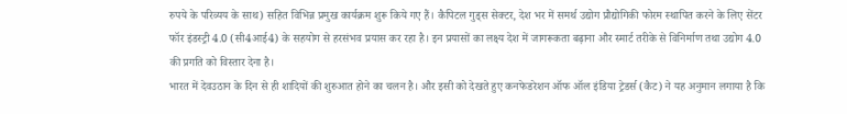रुपये के परिव्यय के साथ) सहित विभिन्न प्रमुख कार्यक्रम शुरू किये गए हैं। कैपिटल गुड्स सेक्टर, देश भर में समर्थ उद्योग प्रौद्योगिकी फोरम स्थापित करने के लिए सेंटर फॉर इंडस्ट्री 4.0 (सी4आई4) के सहयोग से हरसंभव प्रयास कर रहा है। इन प्रयासों का लक्ष्य देश में जागरूकता बढ़ाना और स्मार्ट तरीके से विनिर्माण तथा उद्योग 4.0 की प्रगति को विस्तार देना है।
भारत में देवउठान के दिन से ही शादियों की शुरुआत होने का चलन है। और इसी को देखते हुए कनफेडरेशन ऑफ ऑल इंडिया ट्रेडर्स (कैट) ने यह अनुमान लगाया है कि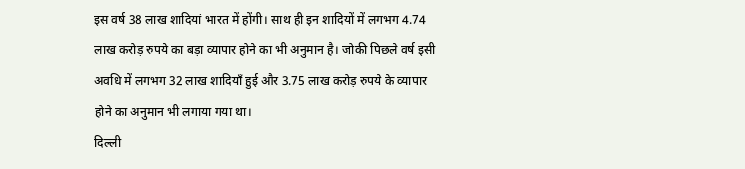इस वर्ष 38 लाख शादियां भारत में होंगी। साथ ही इन शादियों में लगभग 4.74 लाख करोड़ रुपये का बड़ा व्यापार होने का भी अनुमान है। जोकी पिछले वर्ष इसी अवधि में लगभग 32 लाख शादियाँ हुई और 3.75 लाख करोड़ रुपये के व्यापार होने का अनुमान भी लगाया गया था।
दिल्ली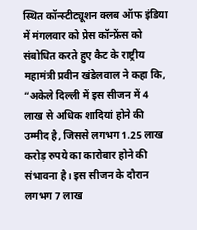स्थित कॉन्स्टीट्यूशन क्लब ऑफ इंडिया में मंगलवार को प्रेस कॉन्फ्रेंस को संबोधित करते हुए कैट के राष्ट्रीय महामंत्री प्रवीन खंडेलवाल ने कहा कि, “अकेले दिल्ली में इस सीजन में 4 लाख से अधिक शादियां होने की उम्मीद है, जिससे लगभग 1.25 लाख करोड़ रुपये का कारोबार होने की संभावना है। इस सीजन के दौरान लगभग 7 लाख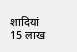शादियां 15 लाख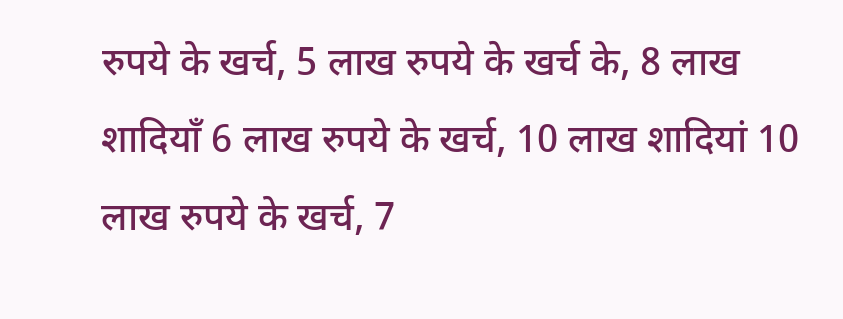रुपये के खर्च, 5 लाख रुपये के खर्च के, 8 लाख शादियाँ 6 लाख रुपये के खर्च, 10 लाख शादियां 10 लाख रुपये के खर्च, 7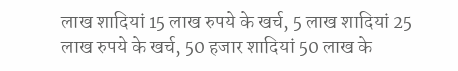लाख शादियां 15 लाख रुपये के खर्च, 5 लाख शादियां 25 लाख रुपये के खर्च, 50 हजार शादियां 50 लाख के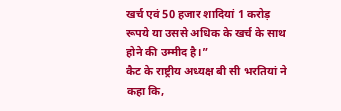खर्च एवं 50 हजार शादियां 1 करोड़ रूपये या उससे अधिक के खर्च के साथ होने की उम्मीद है।”
कैट के राष्ट्रीय अध्यक्ष बी सी भरतियां ने कहा कि,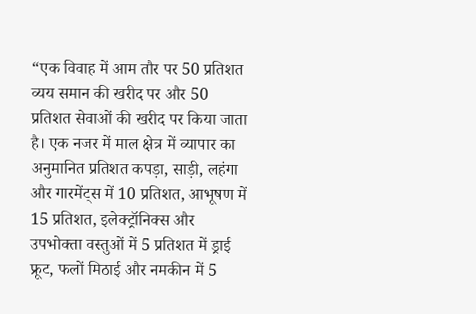“एक विवाह में आम तौर पर 50 प्रतिशत व्यय समान की खरीद पर और 50 प्रतिशत सेवाओं की खरीद पर किया जाता है। एक नजर में माल क्षेत्र में व्यापार का अनुमानित प्रतिशत कपड़ा, साड़ी, लहंगा और गारमेंट्स में 10 प्रतिशत, आभूषण में 15 प्रतिशत, इलेक्ट्रॉनिक्स और उपभोक्ता वस्तुओं में 5 प्रतिशत में ड्राई फ्रूट, फलों मिठाई और नमकीन में 5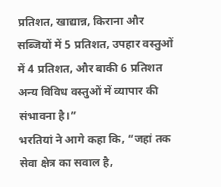प्रतिशत, खाद्यान्न, किराना और सब्जियों में 5 प्रतिशत, उपहार वस्तुओं में 4 प्रतिशत, और बाकी 6 प्रतिशत अन्य विविध वस्तुओं में व्यापार की संभावना है।”
भरतियां ने आगे कहा कि, “जहां तक सेवा क्षेत्र का सवाल है,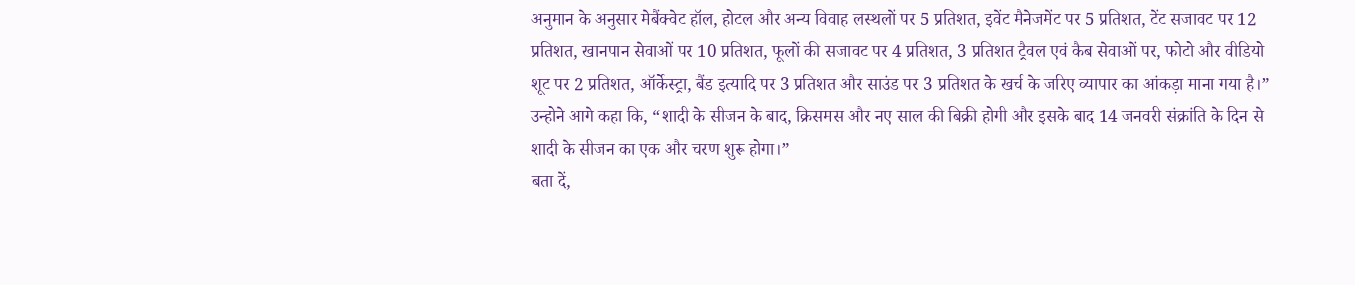अनुमान के अनुसार मेबैंक्वेट हॉल, होटल और अन्य विवाह लस्थलों पर 5 प्रतिशत, इवेंट मैनेजमेंट पर 5 प्रतिशत, टेंट सजावट पर 12 प्रतिशत, खानपान सेवाओं पर 10 प्रतिशत, फूलों की सजावट पर 4 प्रतिशत, 3 प्रतिशत ट्रैवल एवं कैब सेवाओं पर, फोटो और वीडियो शूट पर 2 प्रतिशत, ऑर्केस्ट्रा, बैंड इत्यादि पर 3 प्रतिशत और साउंड पर 3 प्रतिशत के खर्च के जरिए व्यापार का आंकड़ा माना गया है।”
उन्होने आगे कहा कि, “शादी के सीजन के बाद, क्रिसमस और नए साल की बिक्री होगी और इसके बाद 14 जनवरी संक्रांति के दिन से शादी के सीजन का एक और चरण शुरू होगा।”
बता दें,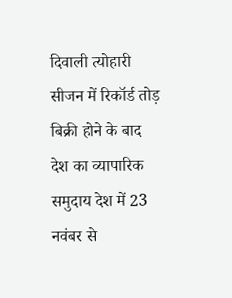दिवाली त्योहारी सीजन में रिकॉर्ड तोड़ बिक्री होने के बाद देश का व्यापारिक समुदाय देश में 23 नवंबर से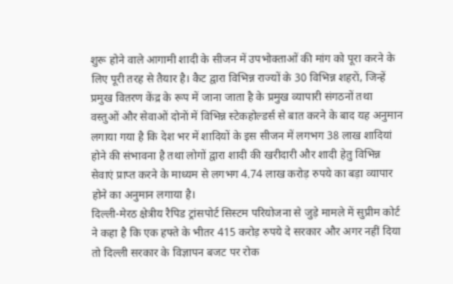शुरू होने वाले आगामी शादी के सीजन में उपभोक्ताओं की मांग को पूरा करने के लिए पूरी तरह से तैयार है। कैट द्वारा विभिन्न राज्यों के 30 विभिन्न शहरों, जिन्हें प्रमुख वितरण केंद्र के रूप में जाना जाता है के प्रमुख व्यापारी संगठनों तथा वस्तुओं और सेवाओं दोनों में विभिन्न स्टेकहोल्डर्स से बात करने के बाद यह अनुमान लगाया गया है कि देश भर में शादियों के इस सीजन में लगभग 38 लाख शादियां होने की संभावना है तथा लोगों द्वारा शादी की खरीदारी और शादी हेतु विभिन्न सेवाएं प्राप्त करने के माध्यम से लगभग 4.74 लाख करोड़ रुपये का बड़ा व्यापार होने का अनुमान लगाया है।
दिल्ली-मेरठ क्षेत्रीय रैपिड ट्रांसपोर्ट सिस्टम परियोजना से जुड़े मामले में सुप्रीम कोर्ट ने कहा है कि एक हफ्ते के भीतर 415 करोड़ रुपये दे सरकार और अगर नहीं दिया तो दिल्ली सरकार के विज्ञापन बजट पर रोक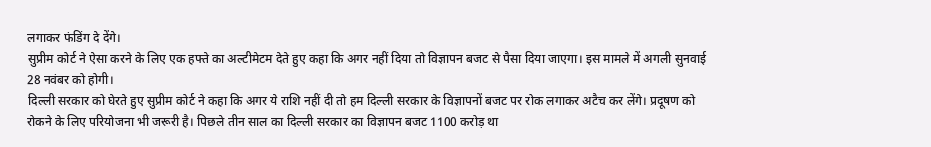लगाकर फंडिंग दे देंगे।
सुप्रीम कोर्ट ने ऐसा करने के लिए एक हफ्ते का अल्टीमेटम देते हुए कहा कि अगर नहीं दिया तो विज्ञापन बजट से पैसा दिया जाएगा। इस मामले में अगली सुनवाई 28 नवंबर को होगी।
दिल्ली सरकार को घेरते हुए सुप्रीम कोर्ट ने कहा कि अगर ये राशि नहीं दी तो हम दिल्ली सरकार के विज्ञापनों बजट पर रोक लगाकर अटैच कर लेंगे। प्रदूषण को रोकने के लिए परियोजना भी जरूरी है। पिछले तीन साल का दिल्ली सरकार का विज्ञापन बजट 1100 करोड़ था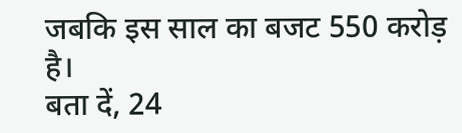जबकि इस साल का बजट 550 करोड़ है।
बता दें, 24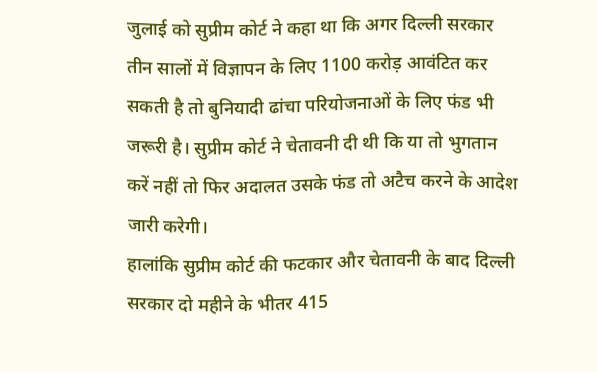जुलाई को सुप्रीम कोर्ट ने कहा था कि अगर दिल्ली सरकार तीन सालों में विज्ञापन के लिए 1100 करोड़ आवंटित कर सकती है तो बुनियादी ढांचा परियोजनाओं के लिए फंड भी जरूरी है। सुप्रीम कोर्ट ने चेतावनी दी थी कि या तो भुगतान करें नहीं तो फिर अदालत उसके फंड तो अटैच करने के आदेश जारी करेगी।
हालांकि सुप्रीम कोर्ट की फटकार और चेतावनी के बाद दिल्ली सरकार दो महीने के भीतर 415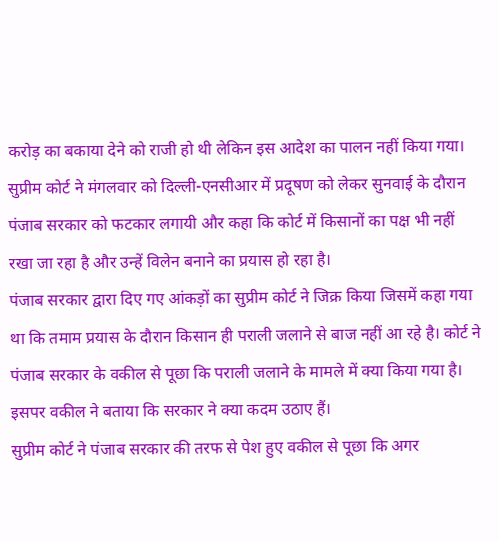करोड़ का बकाया देने को राजी हो थी लेकिन इस आदेश का पालन नहीं किया गया।
सुप्रीम कोर्ट ने मंगलवार को दिल्ली-एनसीआर में प्रदूषण को लेकर सुनवाई के दौरान पंजाब सरकार को फटकार लगायी और कहा कि कोर्ट में किसानों का पक्ष भी नहीं रखा जा रहा है और उन्हें विलेन बनाने का प्रयास हो रहा है।
पंजाब सरकार द्वारा दिए गए आंकड़ों का सुप्रीम कोर्ट ने जिक्र किया जिसमें कहा गया था कि तमाम प्रयास के दौरान किसान ही पराली जलाने से बाज नहीं आ रहे है। कोर्ट ने पंजाब सरकार के वकील से पूछा कि पराली जलाने के मामले में क्या किया गया है। इसपर वकील ने बताया कि सरकार ने क्या कदम उठाए हैं।
सुप्रीम कोर्ट ने पंजाब सरकार की तरफ से पेश हुए वकील से पूछा कि अगर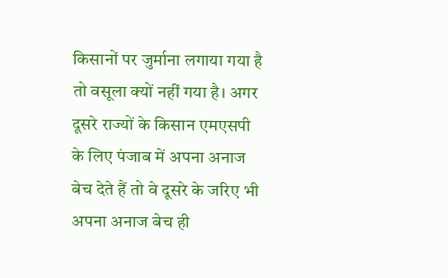किसानों पर जुर्माना लगाया गया है तो वसूला क्यों नहीं गया है। अगर दूसरे राज्यों के किसान एमएसपी के लिए पंजाब में अपना अनाज बेच देते हैं तो वे दूसरे के जरिए भी अपना अनाज बेच ही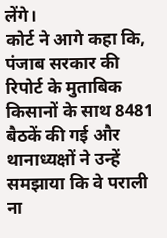लेंगे।
कोर्ट ने आगे कहा कि, पंजाब सरकार की रिपोर्ट के मुताबिक किसानों के साथ 8481 बैठकें की गई और थानाध्यक्षों ने उन्हें समझाया कि वे पराली ना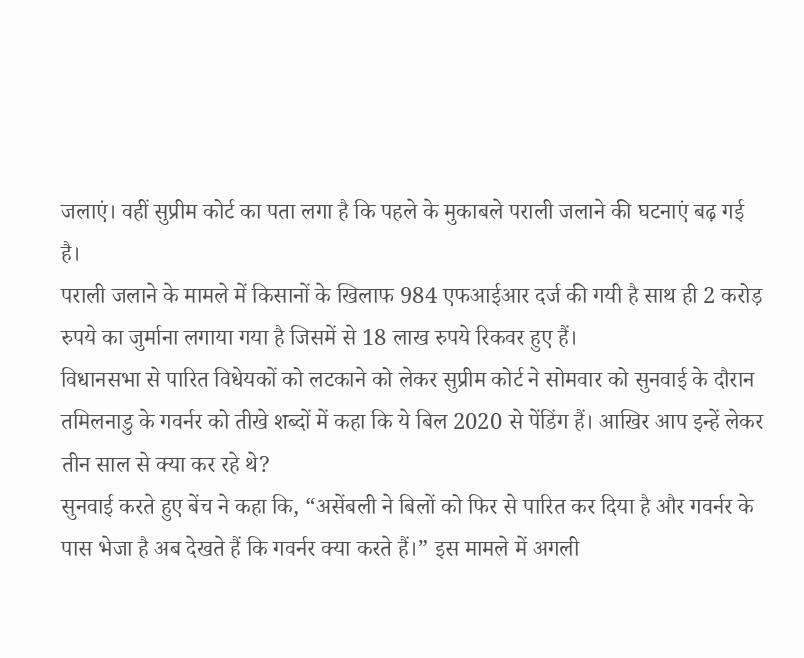जलाएं। वहीं सुप्रीम कोर्ट का पता लगा है कि पहले के मुकाबले पराली जलाने की घटनाएं बढ़ गई है।
पराली जलाने के मामले में किसानों के खिलाफ 984 एफआईआर दर्ज की गयी है साथ ही 2 करोड़ रुपये का जुर्माना लगाया गया है जिसमें से 18 लाख रुपये रिकवर हुए हैं।
विधानसभा से पारित विधेयकों को लटकाने को लेकर सुप्रीम कोर्ट ने सोमवार को सुनवाई के दौरान तमिलनाडु के गवर्नर को तीखे शब्दों में कहा कि ये बिल 2020 से पेंडिंग हैं। आखिर आप इन्हें लेकर तीन साल से क्या कर रहे थे?
सुनवाई करते हुए बेंच ने कहा कि, “असेंबली ने बिलों को फिर से पारित कर दिया है और गवर्नर के पास भेजा है अब देखते हैं कि गवर्नर क्या करते हैं।” इस मामले में अगली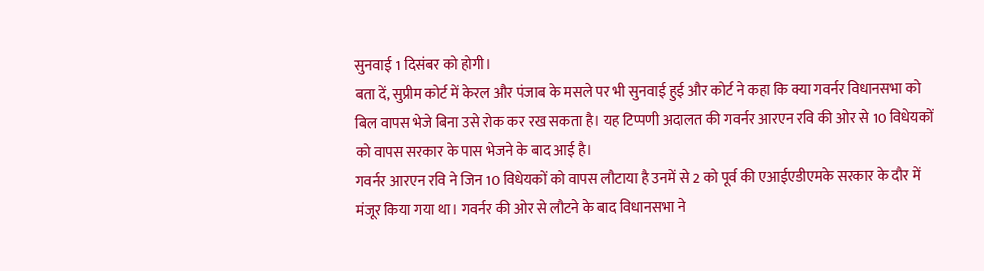सुनवाई 1 दिसंबर को होगी।
बता दें, सुप्रीम कोर्ट में केरल और पंजाब के मसले पर भी सुनवाई हुई और कोर्ट ने कहा कि क्या गवर्नर विधानसभा को बिल वापस भेजे बिना उसे रोक कर रख सकता है। यह टिप्पणी अदालत की गवर्नर आरएन रवि की ओर से 10 विधेयकों को वापस सरकार के पास भेजने के बाद आई है।
गवर्नर आरएन रवि ने जिन 10 विधेयकों को वापस लौटाया है उनमें से 2 को पूर्व की एआईएडीएमके सरकार के दौर में मंजूर किया गया था। गवर्नर की ओर से लौटने के बाद विधानसभा ने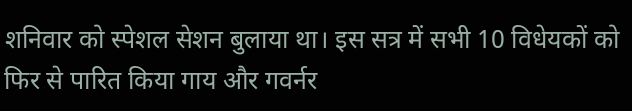शनिवार को स्पेशल सेशन बुलाया था। इस सत्र में सभी 10 विधेयकों को फिर से पारित किया गाय और गवर्नर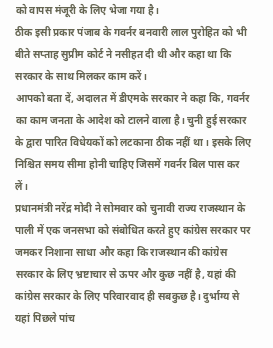को वापस मंजूरी के लिए भेजा गया है।
ठीक इसी प्रकार पंजाब के गवर्नर बनवारी लाल पुरोहित को भी बीते सप्ताह सुप्रीम कोर्ट ने नसीहत दी थी और कहा था कि सरकार के साथ मिलकर काम करें।
आपको बता दें, अदालत में डीएमके सरकार ने कहा कि, गवर्नर का काम जनता के आदेश को टालने वाला है। चुनी हुई सरकार के द्वारा पारित विधेयकों को लटकाना ठीक नहीं था। इसके लिए निश्चित समय सीमा होनी चाहिए जिसमें गवर्नर बिल पास कर लें।
प्रधानमंत्री नरेंद्र मोदी ने सोमवार को चुनावी राज्य राजस्थान के पाली में एक जनसभा को संबोधित करते हुए कांग्रेस सरकार पर जमकर निशाना साधा और कहा कि राजस्थान की कांग्रेस सरकार के लिए भ्रष्टाचार से ऊपर और कुछ नहीं है, यहां की कांग्रेस सरकार के लिए परिवारवाद ही सबकुछ है। दुर्भाग्य से यहां पिछले पांच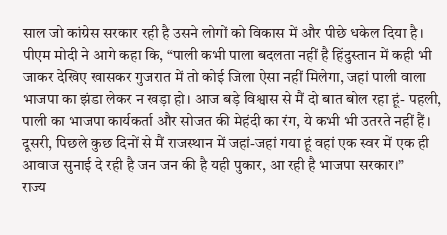साल जो कांग्रेस सरकार रही है उसने लोगों को विकास में और पीछे धकेल दिया है।
पीएम मोदी ने आगे कहा कि, “पाली कभी पाला बदलता नहीं है हिंदुस्तान में कही भी जाकर देखिए खासकर गुजरात में तो कोई जिला ऐसा नहीं मिलेगा, जहां पाली वाला भाजपा का झंडा लेकर न खड़ा हो। आज बड़े विश्वास से मैं दो बात बोल रहा हूं- पहली, पाली का भाजपा कार्यकर्ता और सोजत की मेहंदी का रंग, ये कभी भी उतरते नहीं हैं। दूसरी, पिछले कुछ दिनों से मैं राजस्थान में जहां-जहां गया हूं वहां एक स्वर में एक ही आवाज सुनाई दे रही है जन जन की है यही पुकार, आ रही है भाजपा सरकार।”
राज्य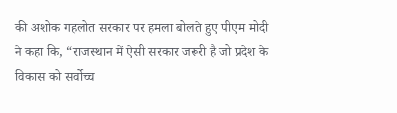की अशोक गहलोत सरकार पर हमला बोलते हुए पीएम मोदी ने कहा कि, “राजस्थान में ऐसी सरकार जरूरी है जो प्रदेश के विकास को सर्वोच्च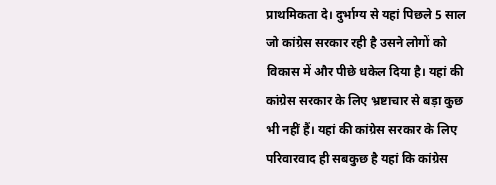प्राथमिकता दे। दुर्भाग्य से यहां पिछले 5 साल जो कांग्रेस सरकार रही है उसने लोगों को विकास में और पीछे धकेल दिया है। यहां की कांग्रेस सरकार के लिए भ्रष्टाचार से बड़ा कुछ भी नहीं हैं। यहां की कांग्रेस सरकार के लिए परिवारवाद ही सबकुछ है यहां कि कांग्रेस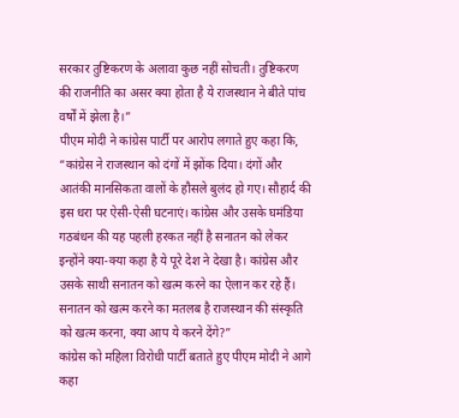सरकार तुष्टिकरण के अलावा कुछ नहीं सोचती। तुष्टिकरण की राजनीति का असर क्या होता है ये राजस्थान ने बीते पांच वर्षों में झेला है।”
पीएम मोदी ने कांग्रेस पार्टी पर आरोप लगाते हुए कहा कि, “कांग्रेस ने राजस्थान को दंगों में झोंक दिया। दंगों और आतंकी मानसिकता वालों के हौसले बुलंद हो गए। सौहार्द की इस धरा पर ऐसी-ऐसी घटनाएं। कांग्रेस और उसके घमंडिया गठबंधन की यह पहली हरकत नहीं है सनातन को लेकर इन्होंने क्या-क्या कहा है ये पूरे देश ने देखा है। कांग्रेस और उसके साथी सनातन को खत्म करने का ऐलान कर रहे हैं। सनातन को खत्म करने का मतलब है राजस्थान की संस्कृति को खत्म करना, क्या आप ये करने देंगे?”
कांग्रेस को महिला विरोधी पार्टी बताते हुए पीएम मोदी ने आगे कहा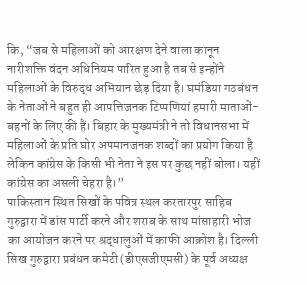कि, “जब से महिलाओं को आरक्षण देने वाला कानून नारीशक्ति वंदन अधिनियम पारित हुआ है तब से इन्होंने महिलाओं के विरुद्ध अभियान छेड़ दिया है। घमंडिया गठबंधन के नेताओं ने बहुत ही आपत्तिजनक टिप्पणियां हमारी माताओं-बहनों के लिए की हैं। बिहार के मुख्यमंत्री ने तो विधानसभा में महिलाओं के प्रति घोर अपमानजनक शब्दों का प्रयोग किया है लेकिन कांग्रेस के किसी भी नेता ने इस पर कुछ नहीं बोला। यहीं कांग्रेस का असली चेहरा है।”
पाकिस्तान स्थित सिखों के पवित्र स्थल करतारपुर साहिब गुरुद्वारा में डांस पार्टी करने और शराब के साथ मांसाहारी भोज का आयोजन करने पर श्रद्धालुओं में काफी आक्रोश है। दिल्ली सिख गुरुद्वारा प्रबंधन कमेटी (डीएसजीएमसी) के पूर्व अध्यक्ष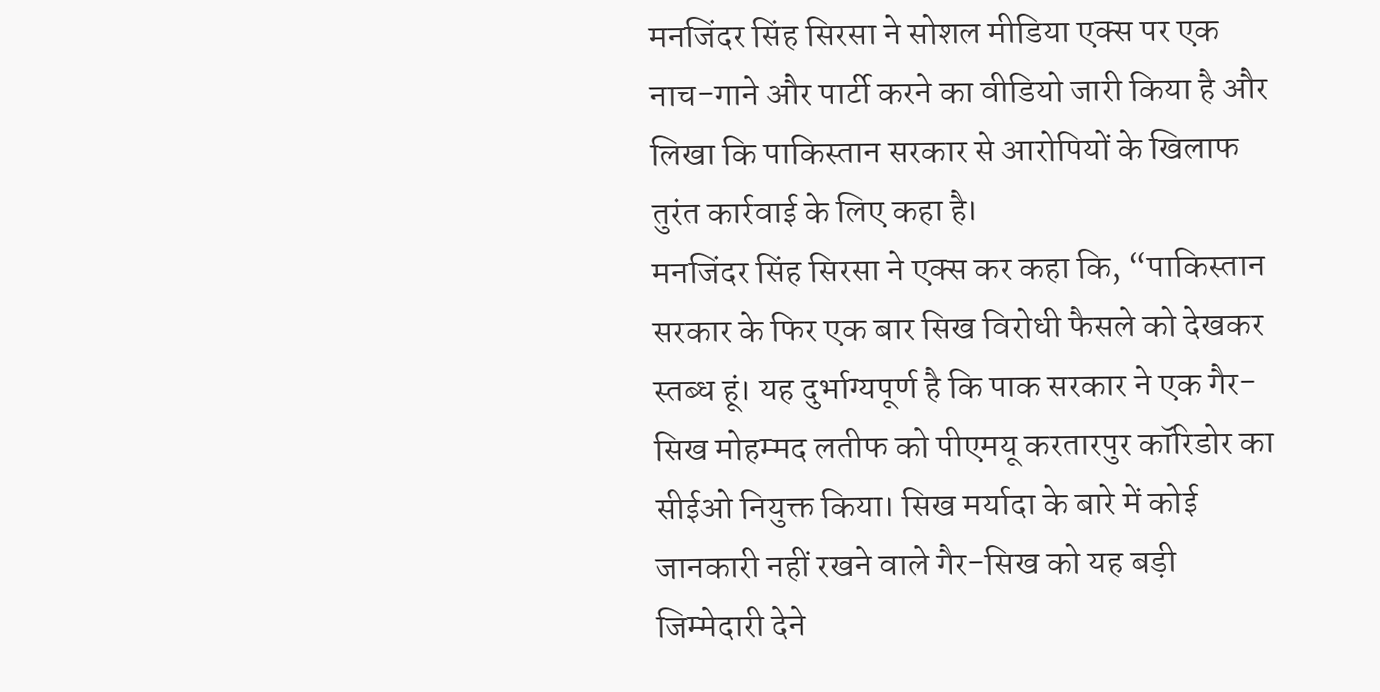मनजिंदर सिंह सिरसा ने सोशल मीडिया एक्स पर एक नाच-गाने और पार्टी करने का वीडियो जारी किया है और लिखा कि पाकिस्तान सरकार से आरोपियों के खिलाफ तुरंत कार्रवाई के लिए कहा है।
मनजिंदर सिंह सिरसा ने एक्स कर कहा कि, “पाकिस्तान सरकार के फिर एक बार सिख विरोधी फैसले को देखकर स्तब्ध हूं। यह दुर्भाग्यपूर्ण है कि पाक सरकार ने एक गैर-सिख मोहम्मद लतीफ को पीएमयू करतारपुर कॉरिडोर का सीईओ नियुक्त किया। सिख मर्यादा के बारे में कोई जानकारी नहीं रखने वाले गैर-सिख को यह बड़ी जिम्मेदारी देने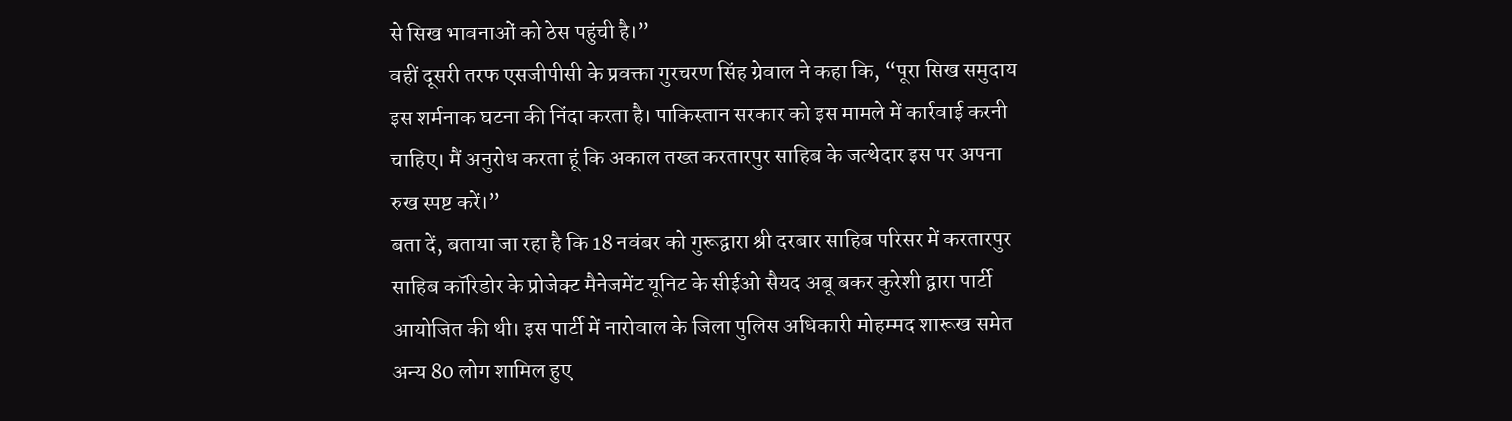से सिख भावनाओं को ठेस पहुंची है।”
वहीं दूसरी तरफ एसजीपीसी के प्रवक्ता गुरचरण सिंह ग्रेवाल ने कहा कि, “पूरा सिख समुदाय इस शर्मनाक घटना की निंदा करता है। पाकिस्तान सरकार को इस मामले में कार्रवाई करनी चाहिए। मैं अनुरोध करता हूं कि अकाल तख्त करतारपुर साहिब के जत्थेदार इस पर अपना रुख स्पष्ट करें।”
बता दें, बताया जा रहा है कि 18 नवंबर को गुरूद्वारा श्री दरबार साहिब परिसर में करतारपुर साहिब कॉरिडोर के प्रोजेक्ट मैनेजमेंट यूनिट के सीईओ सैयद अबू बकर कुरेशी द्वारा पार्टी आयोजित की थी। इस पार्टी में नारोवाल के जिला पुलिस अधिकारी मोहम्मद शारूख समेत अन्य 80 लोग शामिल हुए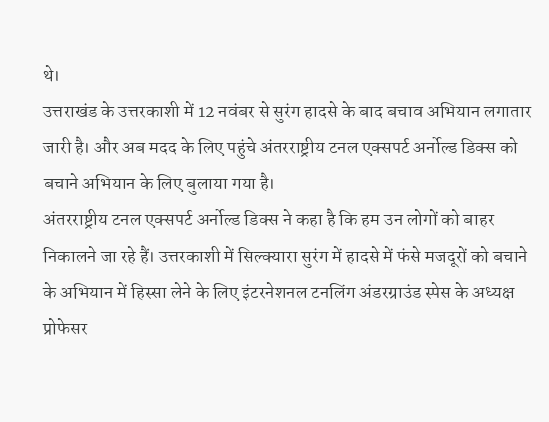थे।
उत्तराखंड के उत्तरकाशी में 12 नवंबर से सुरंग हादसे के बाद बचाव अभियान लगातार जारी है। और अब मदद के लिए पहुंचे अंतरराष्ट्रीय टनल एक्सपर्ट अर्नोल्ड डिक्स को बचाने अभियान के लिए बुलाया गया है।
अंतरराष्ट्रीय टनल एक्सपर्ट अर्नोल्ड डिक्स ने कहा है कि हम उन लोगों को बाहर निकालने जा रहे हैं। उत्तरकाशी में सिल्क्यारा सुरंग में हादसे में फंसे मजदूरों को बचाने के अभियान में हिस्सा लेने के लिए इंटरनेशनल टनलिंग अंडरग्राउंड स्पेस के अध्यक्ष प्रोफेसर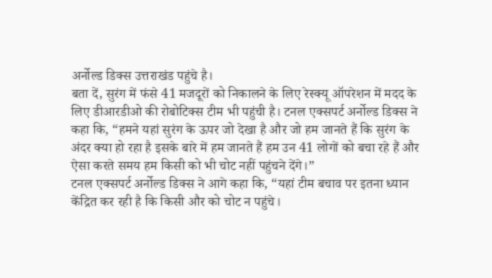अर्नोल्ड डिक्स उत्तराखंड पहुंचे है।
बता दें, सुरंग में फंसे 41 मजदूरों को निकालने के लिए रेस्क्यू ऑपरेशन में मदद के लिए डीआरडीओ की रोबोटिक्स टीम भी पहुंची है। टनल एक्सपर्ट अर्नोल्ड डिक्स ने कहा कि, “हमने यहां सुरंग के ऊपर जो देखा है और जो हम जानते हैं कि सुरंग के अंदर क्या हो रहा है इसके बारे में हम जानते हैं हम उन 41 लोगों को बचा रहे हैं और ऐसा करते समय हम किसी को भी चोट नहीं पहुंचने देंगे।”
टनल एक्सपर्ट अर्नोल्ड डिक्स ने आगे कहा कि, “यहां टीम बचाव पर इतना ध्यान केंद्रित कर रही है कि किसी और को चोट न पहुंचे।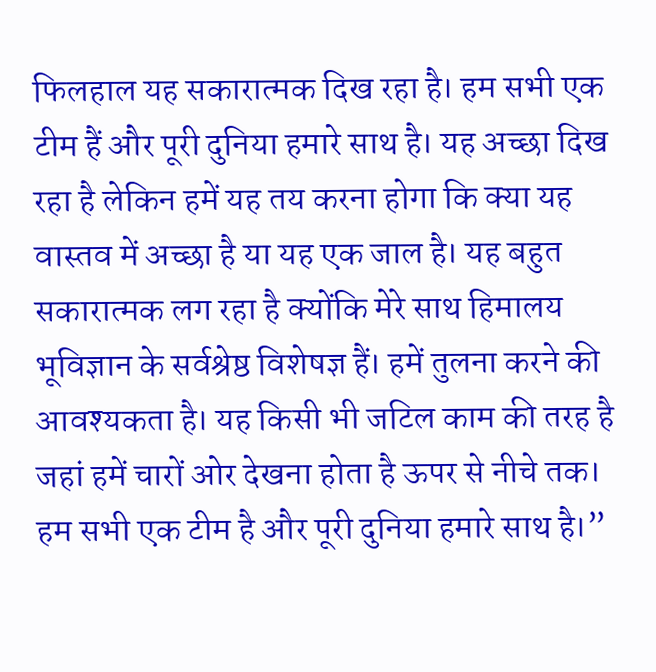फिलहाल यह सकारात्मक दिख रहा है। हम सभी एक टीम हैं और पूरी दुनिया हमारे साथ है। यह अच्छा दिख रहा है लेकिन हमें यह तय करना होगा कि क्या यह वास्तव में अच्छा है या यह एक जाल है। यह बहुत सकारात्मक लग रहा है क्योंकि मेरे साथ हिमालय भूविज्ञान के सर्वश्रेष्ठ विशेषज्ञ हैं। हमें तुलना करने की आवश्यकता है। यह किसी भी जटिल काम की तरह है जहां हमें चारों ओर देखना होता है ऊपर से नीचे तक। हम सभी एक टीम है और पूरी दुनिया हमारे साथ है।”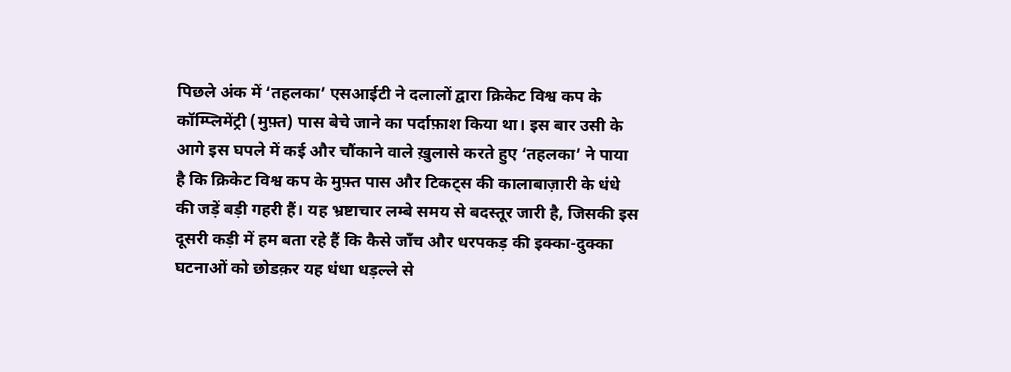पिछले अंक में ‘तहलका’ एसआईटी ने दलालों द्वारा क्रिकेट विश्व कप के कॉम्प्लिमेंट्री (मुफ़्त) पास बेचे जाने का पर्दाफ़ाश किया था। इस बार उसी के आगे इस घपले में कई और चौंकाने वाले ख़ुलासे करते हुए ‘तहलका’ ने पाया है कि क्रिकेट विश्व कप के मुफ़्त पास और टिकट्स की कालाबाज़ारी के धंधे की जड़ें बड़ी गहरी हैं। यह भ्रष्टाचार लम्बे समय से बदस्तूर जारी है, जिसकी इस दूसरी कड़ी में हम बता रहे हैं कि कैसे जाँच और धरपकड़ की इक्का-दुक्का घटनाओं को छोडक़र यह धंधा धड़ल्ले से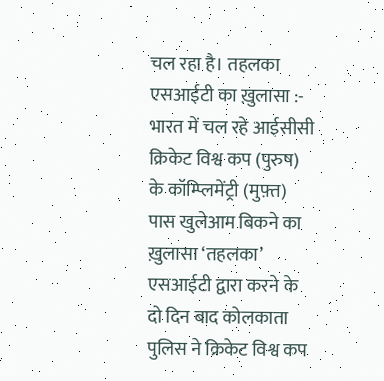चल रहा है। तहलका एसआईटी का ख़ुलासा :-
भारत में चल रहे आईसीसी क्रिकेट विश्व कप (पुरुष) के कॉम्प्लिमेंट्री (मुफ़्त) पास खुलेआम बिकने का ख़ुलासा ‘तहलका’ एसआईटी द्वारा करने के दो दिन बाद कोलकाता पुलिस ने क्रिकेट विश्व कप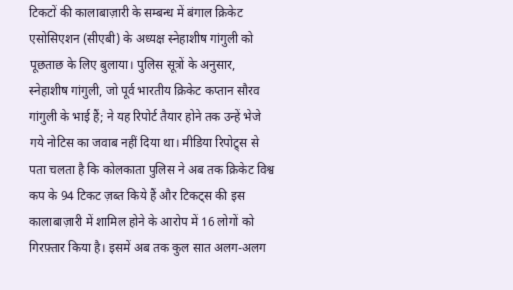टिकटों की कालाबाज़ारी के सम्बन्ध में बंगाल क्रिकेट एसोसिएशन (सीएबी) के अध्यक्ष स्नेहाशीष गांगुली को पूछताछ के लिए बुलाया। पुलिस सूत्रों के अनुसार, स्नेहाशीष गांगुली, जो पूर्व भारतीय क्रिकेट कप्तान सौरव गांगुली के भाई हैं; ने यह रिपोर्ट तैयार होने तक उन्हें भेजे गये नोटिस का जवाब नहीं दिया था। मीडिया रिपोट्र्स से पता चलता है कि कोलकाता पुलिस ने अब तक क्रिकेट विश्व कप के 94 टिकट ज़ब्त किये हैं और टिकट्स की इस कालाबाज़ारी में शामिल होने के आरोप में 16 लोगों को गिरफ़्तार किया है। इसमें अब तक कुल सात अलग-अलग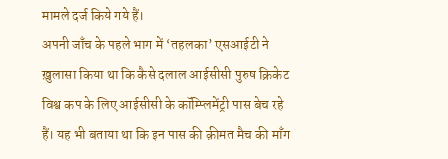मामले दर्ज किये गये हैं।
अपनी जाँच के पहले भाग में ‘तहलका’ एसआईटी ने ख़ुलासा किया था कि कैसे दलाल आईसीसी पुरुष क्रिकेट विश्व कप के लिए आईसीसी के कॉम्प्लिमेंट्री पास बेच रहे हैं। यह भी बताया था कि इन पास की क़ीमत मैच की माँग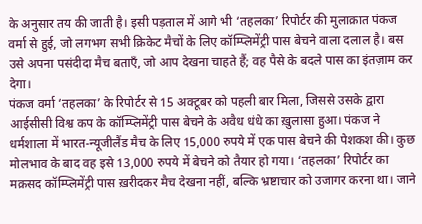के अनुसार तय की जाती है। इसी पड़ताल में आगे भी ‘तहलका’ रिपोर्टर की मुलाक़ात पंकज वर्मा से हुई, जो लगभग सभी क्रिकेट मैचों के लिए कॉम्प्लिमेंट्री पास बेचने वाला दलाल है। बस उसे अपना पसंदीदा मैच बताएँ, जो आप देखना चाहते हैं; वह पैसे के बदले पास का इंतज़ाम कर देगा।
पंकज वर्मा ‘तहलका’ के रिपोर्टर से 15 अक्टूबर को पहली बार मिला, जिससे उसके द्वारा आईसीसी विश्व कप के कॉम्प्लिमेंट्री पास बेचने के अवैध धंधे का ख़ुलासा हुआ। पंकज ने धर्मशाला में भारत-न्यूजीलैंड मैच के लिए 15,000 रुपये में एक पास बेचने की पेशकश की। कुछ मोलभाव के बाद वह इसे 13,000 रुपये में बेचने को तैयार हो गया। ‘तहलका’ रिपोर्टर का मक़सद कॉम्प्लिमेंट्री पास ख़रीदकर मैच देखना नहीं, बल्कि भ्रष्टाचार को उजागर करना था। जाने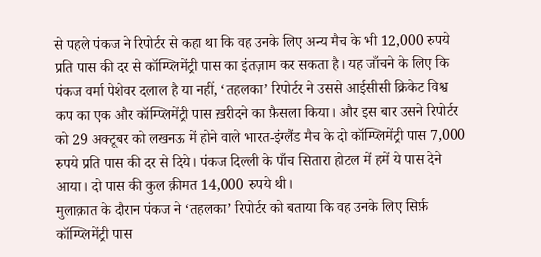से पहले पंकज ने रिपोर्टर से कहा था कि वह उनके लिए अन्य मैच के भी 12,000 रुपये प्रति पास की दर से कॉम्प्लिमेंट्री पास का इंतज़ाम कर सकता है। यह जाँचने के लिए कि पंकज वर्मा पेशेवर दलाल है या नहीं, ‘तहलका’ रिपोर्टर ने उससे आईसीसी क्रिकेट विश्व कप का एक और कॉम्प्लिमेंट्री पास ख़रीदने का फ़ैसला किया। और इस बार उसने रिपोर्टर को 29 अक्टूबर को लखनऊ में होने वाले भारत-इंग्लैंड मैच के दो कॉम्प्लिमेंट्री पास 7,000 रुपये प्रति पास की दर से दिये। पंकज दिल्ली के पाँच सितारा होटल में हमें ये पास देने आया। दो पास की कुल क़ीमत 14,000 रुपये थी।
मुलाक़ात के दौरान पंकज ने ‘तहलका’ रिपोर्टर को बताया कि वह उनके लिए सिर्फ़ कॉम्प्लिमेंट्री पास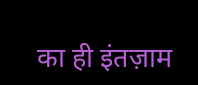का ही इंतज़ाम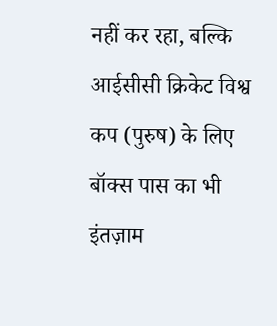नहीं कर रहा, बल्कि आईसीसी क्रिकेट विश्व कप (पुरुष) के लिए बॉक्स पास का भी इंतज़ाम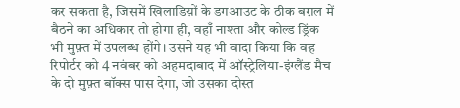कर सकता है, जिसमें खिलाडिय़ों के डगआउट के ठीक बग़ल में बैठने का अधिकार तो होगा ही, वहाँ नाश्ता और कोल्ड ड्रिंक भी मुफ़्त में उपलब्ध होंगे। उसने यह भी वादा किया कि वह रिपोर्टर को 4 नवंबर को अहमदाबाद में ऑस्ट्रेलिया-इंग्लैंड मैच के दो मुफ़्त बॉक्स पास देगा, जो उसका दोस्त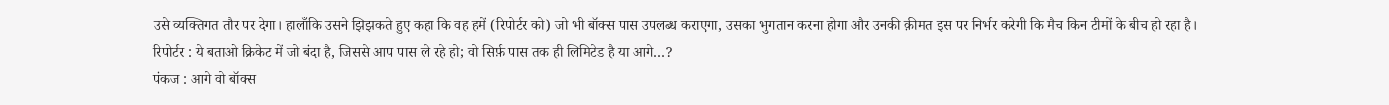उसे व्यक्तिगत तौर पर देगा। हालाँकि उसने झिझकते हुए कहा कि वह हमें (रिपोर्टर को) जो भी बॉक्स पास उपलब्ध कराएगा, उसका भुगतान करना होगा और उनकी क़ीमत इस पर निर्भर करेगी कि मैच किन टीमों के बीच हो रहा है।
रिपोर्टर : ये बताओ क्रिकेट में जो बंदा है, जिससे आप पास ले रहे हो; वो सिर्फ़ पास तक ही लिमिटेड है या आगे…?
पंकज : आगे वो बॉक्स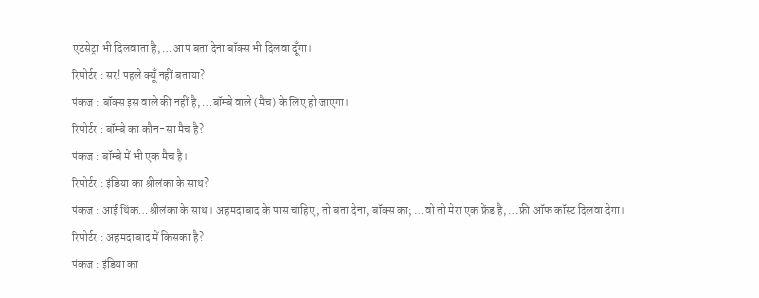एटसेट्रा भी दिलवाता है, …आप बता देना बॉक्स भी दिलवा दूँगा।
रिपोर्टर : सर! पहले क्यूँ नहीं बताया?
पंकज : बॉक्स इस वाले की नहीं है, …बॉम्बे वाले (मैच) के लिए हो जाएगा।
रिपोर्टर : बॉम्बे का कौन-सा मैच है?
पंकज : बॉम्बे में भी एक मैच है।
रिपोर्टर : इंडिया का श्रीलंका के साथ?
पंकज : आई थिंक…श्रीलंका के साथ। अहमदाबाद के पास चाहिए, तो बता देना, बॉक्स का; …वो तो मेरा एक फ्रेंड है, …फ्री ऑफ कॉस्ट दिलवा देगा।
रिपोर्टर : अहमदाबाद में किसका है?
पंकज : इंडिया का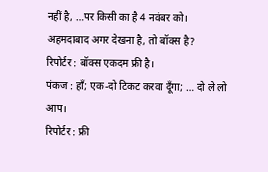नहीं है, …पर किसी का है 4 नवंबर को। अहमदाबाद अगर देखना है, तो बॉक्स है?
रिपोर्टर : बॉक्स एकदम फ्री है।
पंकज : हाँ; एक-दो टिकट करवा दूँगा; … दो ले लो आप।
रिपोर्टर : फ्री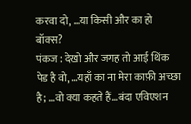करवा दो, …या किसी और का हो बॉक्स?
पंकज : देखो और जगह तो आई थिंक पेड है वो, …यहाँ का ना मेरा काफ़ी अच्छा है; …वो क्या कहते हैं…बंदा एविएशन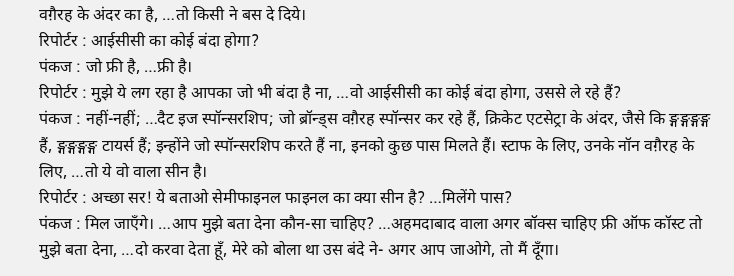वग़ैरह के अंदर का है, …तो किसी ने बस दे दिये।
रिपोर्टर : आईसीसी का कोई बंदा होगा?
पंकज : जो फ्री है, …फ्री है।
रिपोर्टर : मुझे ये लग रहा है आपका जो भी बंदा है ना, …वो आईसीसी का कोई बंदा होगा, उससे ले रहे हैं?
पंकज : नहीं-नहीं; …दैट इज स्पॉन्सरशिप; जो ब्रॉन्ड्स वग़ैरह स्पॉन्सर कर रहे हैं, क्रिकेट एटसेट्रा के अंदर, जैसे कि ङ्गङ्गङ्गङ्ग हैं, ङ्गङ्गङ्गङ्ग टायर्स हैं; इन्होंने जो स्पॉन्सरशिप करते हैं ना, इनको कुछ पास मिलते हैं। स्टाफ के लिए, उनके नॉन वग़ैरह के लिए, …तो ये वो वाला सीन है।
रिपोर्टर : अच्छा सर! ये बताओ सेमीफाइनल फाइनल का क्या सीन है? …मिलेंगे पास?
पंकज : मिल जाएँगे। …आप मुझे बता देना कौन-सा चाहिए? …अहमदाबाद वाला अगर बॉक्स चाहिए फ्री ऑफ कॉस्ट तो मुझे बता देना, …दो करवा देता हूँ, मेरे को बोला था उस बंदे ने- अगर आप जाओगे, तो मैं दूँगा।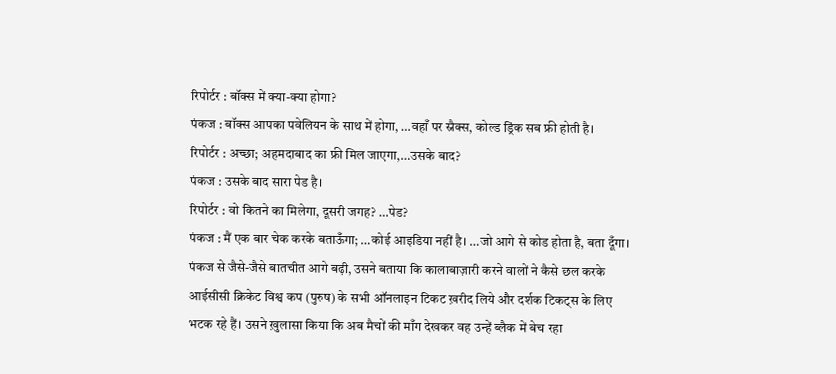रिपोर्टर : बॉक्स में क्या-क्या होगा?
पंकज : बॉक्स आपका पवेलियन के साथ में होगा, …वहाँ पर स्नैक्स, कोल्ड ड्रिंक सब फ्री होती है।
रिपोर्टर : अच्छा; अहमदाबाद का फ्री मिल जाएगा,…उसके बाद?
पंकज : उसके बाद सारा पेड है।
रिपोर्टर : वो कितने का मिलेगा, दूसरी जगह? …पेड?
पंकज : मैं एक बार चेक करके बताऊँगा; …कोई आइडिया नहीं है। …जो आगे से कोड होता है, बता दूँगा।
पंकज से जैसे-जैसे बातचीत आगे बढ़ी, उसने बताया कि कालाबाज़ारी करने वालों ने कैसे छल करके आईसीसी क्रिकेट विश्व कप (पुरुष) के सभी ऑनलाइन टिकट ख़रीद लिये और दर्शक टिकट्स के लिए भटक रहे हैं। उसने ख़ुलासा किया कि अब मैचों की माँग देखकर वह उन्हें ब्लैक में बेच रहा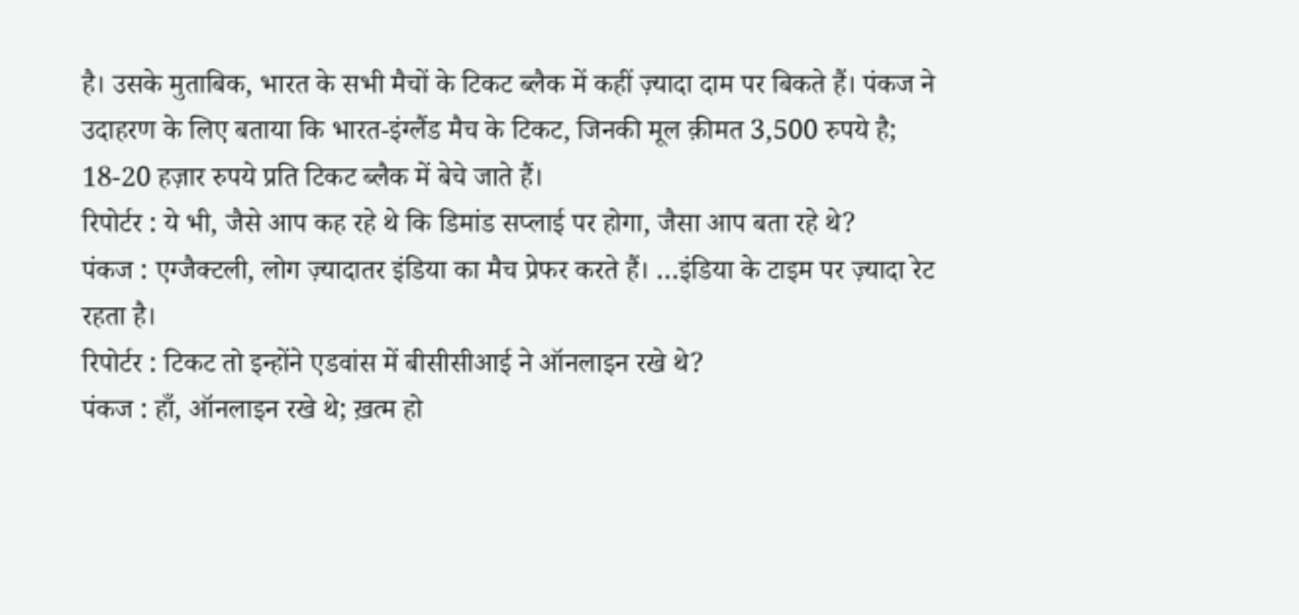है। उसके मुताबिक, भारत के सभी मैचों के टिकट ब्लैक में कहीं ज़्यादा दाम पर बिकते हैं। पंकज ने उदाहरण के लिए बताया कि भारत-इंग्लैंड मैच के टिकट, जिनकी मूल क़ीमत 3,500 रुपये है; 18-20 हज़ार रुपये प्रति टिकट ब्लैक में बेचे जाते हैं।
रिपोर्टर : ये भी, जैसे आप कह रहे थे कि डिमांड सप्लाई पर होगा, जैसा आप बता रहे थे?
पंकज : एग्जैक्टली, लोग ज़्यादातर इंडिया का मैच प्रेफर करते हैं। …इंडिया के टाइम पर ज़्यादा रेट रहता है।
रिपोर्टर : टिकट तो इन्होंने एडवांस में बीसीसीआई ने ऑनलाइन रखे थे?
पंकज : हाँ, ऑनलाइन रखे थे; ख़त्म हो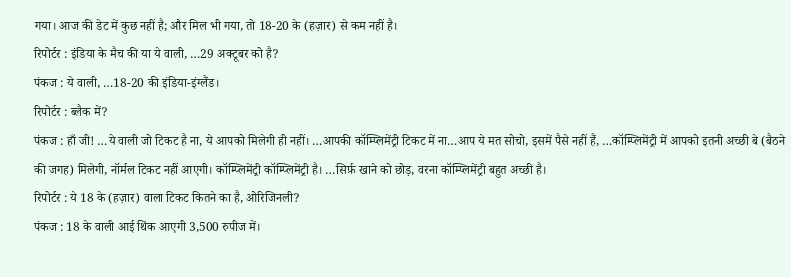गया। आज की डेट में कुछ नहीं है; और मिल भी गया, तो 18-20 के (हज़ार) से कम नहीं है।
रिपोर्टर : इंडिया के मैच की या ये वाली, …29 अक्टूबर को है?
पंकज : ये वाली, …18-20 की इंडिया-इंग्लैंड।
रिपोर्टर : ब्लैक में?
पंकज : हाँ जी! …ये वाली जो टिकट है ना, ये आपको मिलेगी ही नहीं। …आपकी कॉम्प्लिमेंट्री टिकट में ना…आप ये मत सोचो, इसमें पैसे नहीं हैं, …कॉम्प्लिमेंट्री में आपको इतनी अच्छी बे (बैठने की जगह) मिलेगी, नॉर्मल टिकट नहीं आएगी। कॉम्प्लिमेंट्री कॉम्प्लिमेंट्री है। …सिर्फ़ खाने को छोड़, वरना कॉम्प्लिमेंट्री बहुत अच्छी है।
रिपोर्टर : ये 18 के (हज़ार) वाला टिकट कितने का है, ओरिजिनली?
पंकज : 18 के वाली आई थिंक आएगी 3,500 रुपीज में।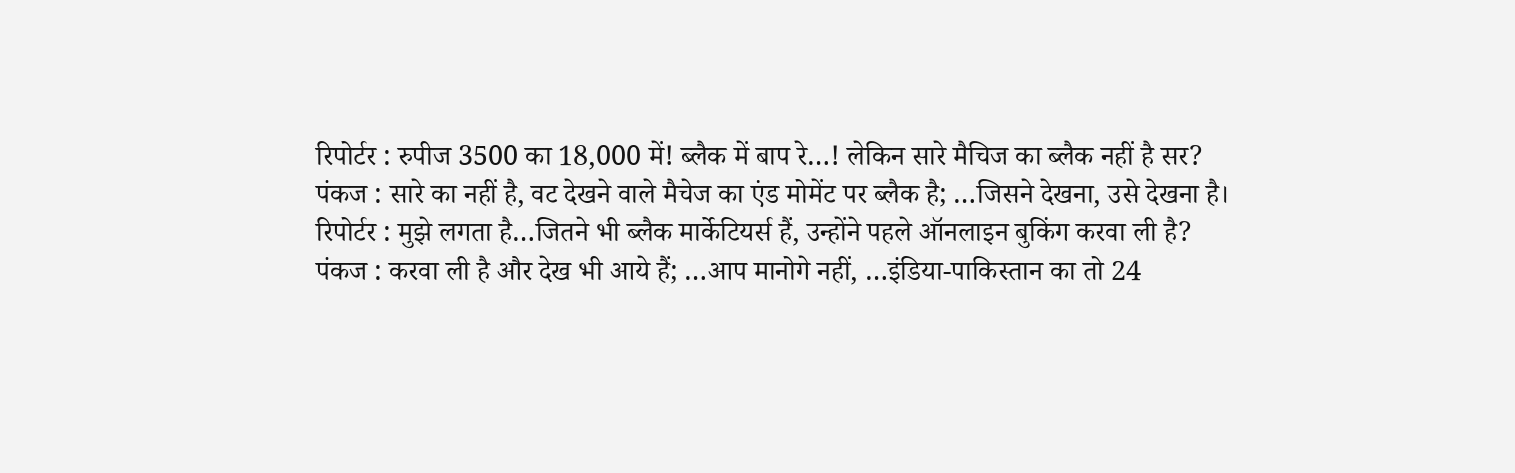रिपोर्टर : रुपीज 3500 का 18,000 में! ब्लैक में बाप रे…! लेकिन सारे मैचिज का ब्लैक नहीं है सर?
पंकज : सारे का नहीं है, वट देखने वाले मैचेज का एंड मोमेंट पर ब्लैक है; …जिसने देखना, उसे देखना है।
रिपोर्टर : मुझे लगता है…जितने भी ब्लैक मार्केटियर्स हैं, उन्होंने पहले ऑनलाइन बुकिंग करवा ली है?
पंकज : करवा ली है और देख भी आये हैं; …आप मानोगे नहीं, …इंडिया-पाकिस्तान का तो 24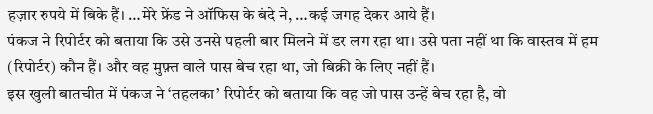हज़ार रुपये में बिके हैं। …मेरे फ्रेंड ने ऑफिस के बंदे ने, …कई जगह देकर आये हैं।
पंकज ने रिपोर्टर को बताया कि उसे उनसे पहली बार मिलने में डर लग रहा था। उसे पता नहीं था कि वास्तव में हम (रिपोर्टर) कौन हैं। और वह मुफ़्त वाले पास बेच रहा था, जो बिक्री के लिए नहीं हैं।
इस खुली बातचीत में पंकज ने ‘तहलका’ रिपोर्टर को बताया कि वह जो पास उन्हें बेच रहा है, वो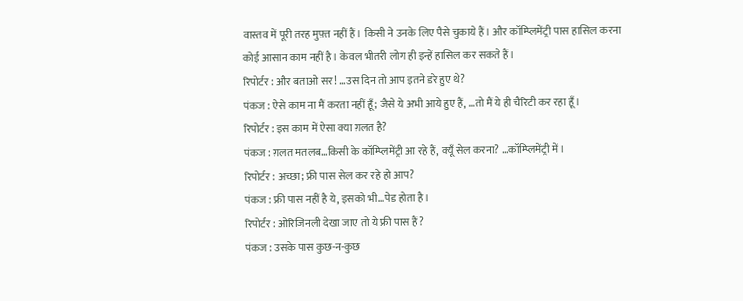वास्तव में पूरी तरह मुफ़्त नहीं हैं। किसी ने उनके लिए पैसे चुकाये हैं। और कॉम्प्लिमेंट्री पास हासिल करना कोई आसान काम नहीं है। केवल भीतरी लोग ही इन्हें हासिल कर सकते हैं।
रिपोर्टर : और बताओ सर! …उस दिन तो आप इतने डरे हुए थे?
पंकज : ऐसे काम ना मैं करता नहीं हूँ; जैसे ये अभी आये हुए हैं, …तो मैं ये ही चैरिटी कर रहा हूँ।
रिपोर्टर : इस काम में ऐसा क्या ग़लत है?
पंकज : ग़लत मतलब…किसी के कॉम्प्लिमेंट्री आ रहे हैं, क्यूँ सेल करना? …कॉम्प्लिमेंट्री में।
रिपोर्टर : अच्छा; फ्री पास सेल कर रहे हो आप?
पंकज : फ्री पास नहीं है ये, इसको भी…पेड होता है।
रिपोर्टर : ओरिजिनली देखा जाए तो ये फ्री पास हैं?
पंकज : उसके पास कुछ-न-कुछ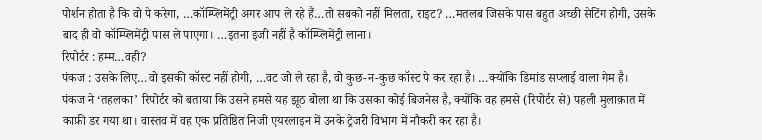पोर्शन होता है कि वो पे करेगा, …कॉम्प्लिमेंट्री अगर आप ले रहे हैं…तो सबको नहीं मिलता, राइट? …मतलब जिसके पास बहुत अच्छी सेटिंग होगी, उसके बाद ही वो कॉम्प्लिमेंट्री पास ले पाएगा। …इतना इजी नहीं है कॉम्प्लिमेंट्री लाना।
रिपोर्टर : हम्म…वही?
पंकज : उसके लिए…वो इसकी कॉस्ट नहीं होगी, …वट जो ले रहा है, वो कुछ-न-कुछ कॉस्ट पे कर रहा है। …क्योंकि डिमांड सप्लाई वाला गेम है।
पंकज ने ‘तहलका’ रिपोर्टर को बताया कि उसने हमसे यह झूठ बोला था कि उसका कोई बिजनेस है, क्योंकि वह हमसे (रिपोर्टर से) पहली मुलाक़ात में काफ़ी डर गया था। वास्तव में वह एक प्रतिष्ठित निजी एयरलाइन में उनके ट्रेजरी विभाग में नौकरी कर रहा है।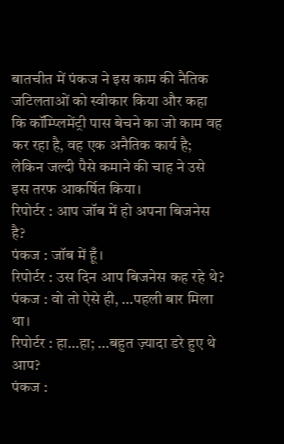बातचीत में पंकज ने इस काम की नैतिक जटिलताओं को स्वीकार किया और कहा कि कॉम्प्लिमेंट्री पास बेचने का जो काम वह कर रहा है, वह एक अनैतिक कार्य है; लेकिन जल्दी पैसे कमाने की चाह ने उसे इस तरफ आकर्षित किया।
रिपोर्टर : आप जॉब में हो अपना बिजनेस है?
पंकज : जॉब में हूँ।
रिपोर्टर : उस दिन आप बिजनेस कह रहे थे?
पंकज : वो तो ऐसे ही, …पहली बार मिला था।
रिपोर्टर : हा…हा; …बहुत ज़्यादा डरे हुए थे आप?
पंकज :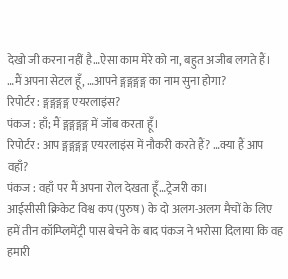देखो जी करना नहीं है…ऐसा काम मेरे को ना, बहुत अजीब लगते हैं। …मैं अपना सेटल हूँ, …आपने ङ्गङ्गङ्गङ्ग का नाम सुना होगा?
रिपोर्टर : ङ्गङ्गङ्गङ्ग एयरलाइंस?
पंकज : हाँ; मैं ङ्गङ्गङ्गङ्ग में जॉब करता हूँ।
रिपोर्टर : आप ङ्गङ्गङ्गङ्ग एयरलाइंस में नौकरी करते हैं? …क्या हैं आप वहाँ?
पंकज : वहाँ पर मैं अपना रोल देखता हूँ…ट्रेजरी का।
आईसीसी क्रिकेट विश्व कप (पुरुष) के दो अलग-अलग मैचों के लिए हमें तीन कॉम्प्लिमेंट्री पास बेचने के बाद पंकज ने भरोसा दिलाया कि वह हमारी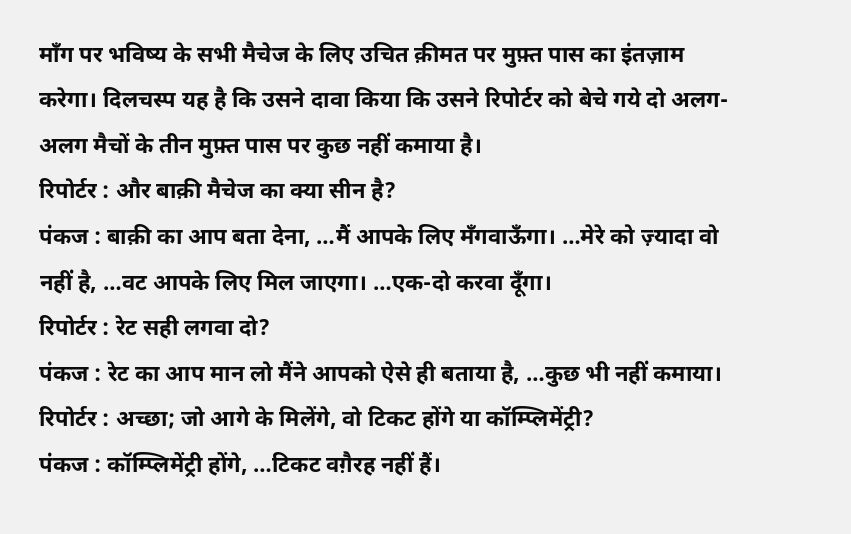माँग पर भविष्य के सभी मैचेज के लिए उचित क़ीमत पर मुफ़्त पास का इंतज़ाम करेगा। दिलचस्प यह है कि उसने दावा किया कि उसने रिपोर्टर को बेचे गये दो अलग-अलग मैचों के तीन मुफ़्त पास पर कुछ नहीं कमाया है।
रिपोर्टर : और बाक़ी मैचेज का क्या सीन है?
पंकज : बाक़ी का आप बता देना, …मैं आपके लिए मँगवाऊँगा। …मेरे को ज़्यादा वो नहीं है, …वट आपके लिए मिल जाएगा। …एक-दो करवा दूँगा।
रिपोर्टर : रेट सही लगवा दो?
पंकज : रेट का आप मान लो मैंने आपको ऐसे ही बताया है, …कुछ भी नहीं कमाया।
रिपोर्टर : अच्छा; जो आगे के मिलेंगे, वो टिकट होंगे या कॉम्प्लिमेंट्री?
पंकज : कॉम्प्लिमेंट्री होंगे, …टिकट वग़ैरह नहीं हैं।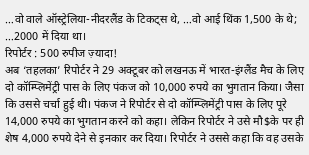…वो वाले ऑस्ट्रेलिया-नीदरलैंड के टिकट्स थे, …वो आई थिंक 1,500 के थे; …2000 में दिया था।
रिपोर्टर : 500 रुपीज ज़्यादा!
अब ‘तहलका’ रिपोर्टर ने 29 अक्टूबर को लखनऊ में भारत-इंग्लैंड मैच के लिए दो कॉम्प्लिमेंट्री पास के लिए पंकज को 10,000 रुपये का भुगतान किया। जैसा कि उससे चर्चा हुई थी। पंकज ने रिपोर्टर से दो कॉम्प्लिमेंट्री पास के लिए पूरे 14,000 रुपये का भुगतान करने को कहा। लेकिन रिपोर्टर ने उसे मौ$के पर ही शेष 4,000 रुपये देने से इनकार कर दिया। रिपोर्टर ने उससे कहा कि वह उसके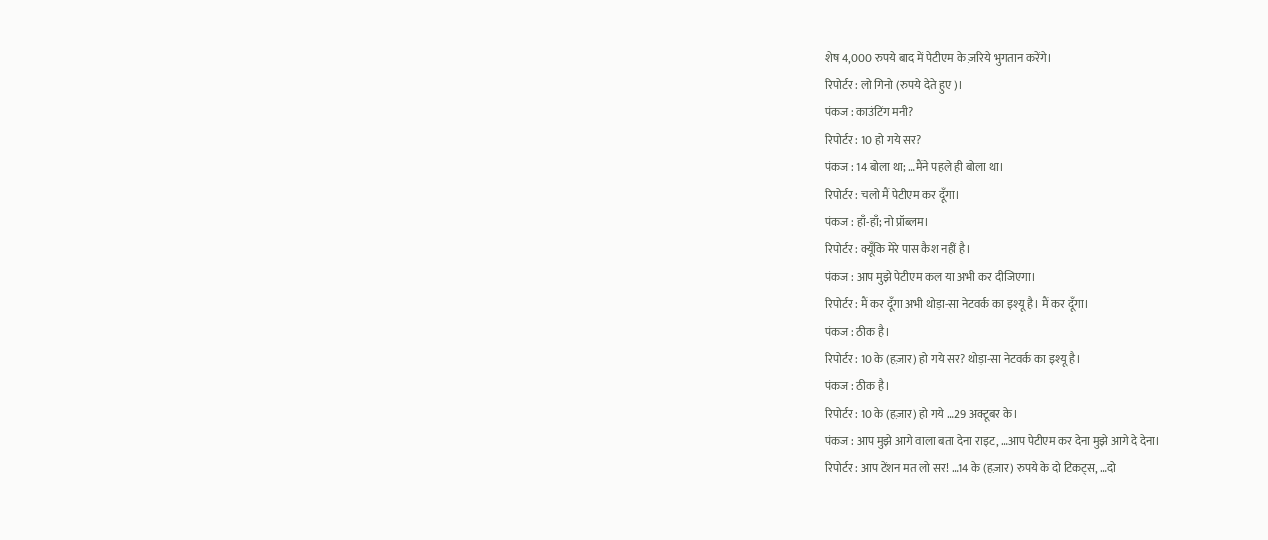शेष 4,000 रुपये बाद में पेटीएम के ज़रिये भुगतान करेंगे।
रिपोर्टर : लो गिनो (रुपये देते हुए)।
पंकज : काउंटिंग मनी?
रिपोर्टर : 10 हो गये सर?
पंकज : 14 बोला था; …मैंने पहले ही बोला था।
रिपोर्टर : चलो मैं पेटीएम कर दूँगा।
पंकज : हाँ-हाँ; नो प्रॉब्लम।
रिपोर्टर : क्यूँकि मेरे पास कैश नहीं है।
पंकज : आप मुझे पेटीएम कल या अभी कर दीजिएगा।
रिपोर्टर : मैं कर दूँगा अभी थोड़ा-सा नेटवर्क का इश्यू है। मैं कर दूँगा।
पंकज : ठीक है।
रिपोर्टर : 10 के (हज़ार) हो गये सर? थोड़ा-सा नेटवर्क का इश्यू है।
पंकज : ठीक है।
रिपोर्टर : 10 के (हज़ार) हो गये …29 अक्टूबर के।
पंकज : आप मुझे आगे वाला बता देना राइट, …आप पेटीएम कर देना मुझे आगे दे देना।
रिपोर्टर : आप टेंशन मत लो सर! …14 के (हज़ार) रुपये के दो टिकट्स, …दो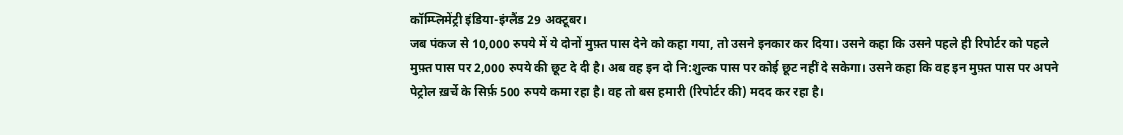कॉम्प्लिमेंट्री इंडिया-इंग्लैंड 29 अक्टूबर।
जब पंकज से 10,000 रुपये में ये दोनों मुफ़्त पास देने को कहा गया, तो उसने इनकार कर दिया। उसने कहा कि उसने पहले ही रिपोर्टर को पहले मुफ़्त पास पर 2,000 रुपये की छूट दे दी है। अब वह इन दो नि:शुल्क पास पर कोई छूट नहीं दे सकेगा। उसने कहा कि वह इन मुफ़्त पास पर अपने पेट्रोल ख़र्चे के सिर्फ़ 500 रुपये कमा रहा है। वह तो बस हमारी (रिपोर्टर की) मदद कर रहा है।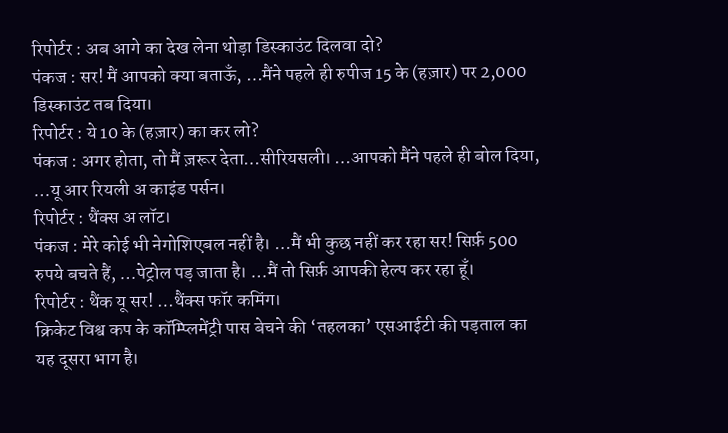रिपोर्टर : अब आगे का देख लेना थोड़ा डिस्काउंट दिलवा दो?
पंकज : सर! मैं आपको क्या बताऊँ, …मैंने पहले ही रुपीज 15 के (हज़ार) पर 2,000 डिस्काउंट तब दिया।
रिपोर्टर : ये 10 के (हज़ार) का कर लो?
पंकज : अगर होता, तो मैं ज़रूर देता…सीरियसली। …आपको मैंने पहले ही बोल दिया, …यू आर रियली अ काइंड पर्सन।
रिपोर्टर : थैंक्स अ लॉट।
पंकज : मेरे कोई भी नेगोशिएबल नहीं है। …मैं भी कुछ नहीं कर रहा सर! सिर्फ़ 500 रुपये बचते हैं, …पेट्रोल पड़ जाता है। …मैं तो सिर्फ़ आपकी हेल्प कर रहा हूँ।
रिपोर्टर : थैंक यू सर! …थैंक्स फॉर कमिंग।
क्रिकेट विश्व कप के कॉम्प्लिमेंट्री पास बेचने की ‘तहलका’ एसआईटी की पड़ताल का यह दूसरा भाग है।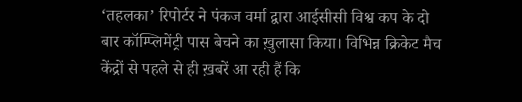‘तहलका’ रिपोर्टर ने पंकज वर्मा द्वारा आईसीसी विश्व कप के दो बार कॉम्प्लिमेंट्री पास बेचने का ख़ुलासा किया। विभिन्न क्रिकेट मैच केंद्रों से पहले से ही ख़बरें आ रही हैं कि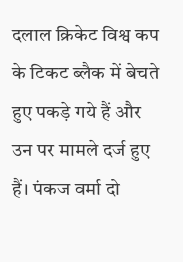दलाल क्रिकेट विश्व कप के टिकट ब्लैक में बेचते हुए पकड़े गये हैं और उन पर मामले दर्ज हुए हैं। पंकज वर्मा दो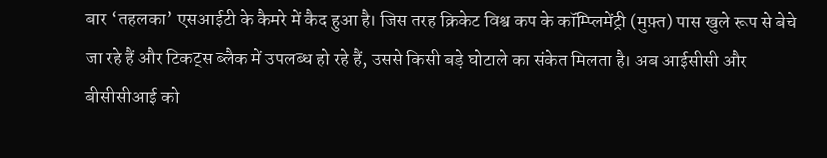बार ‘तहलका’ एसआईटी के कैमरे में कैद हुआ है। जिस तरह क्रिकेट विश्व कप के कॉम्प्लिमेंट्री (मुफ़्त) पास खुले रूप से बेचे जा रहे हैं और टिकट्स ब्लैक में उपलब्ध हो रहे हैं, उससे किसी बड़े घोटाले का संकेत मिलता है। अब आईसीसी और बीसीसीआई को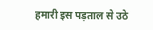हमारी इस पड़ताल से उठे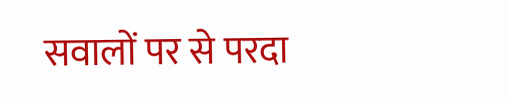सवालों पर से परदा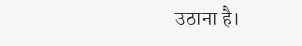उठाना है।